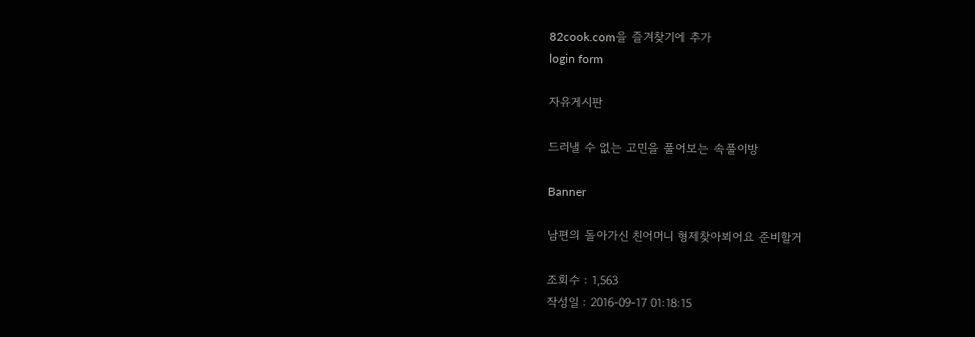82cook.com을 즐겨찾기에 추가
login form

자유게시판

드러낼 수 없는 고민을 풀어보는 속풀이방

Banner

남편의 돌아가신 친어머니 형제찾아뵈어요 준비할거

조회수 : 1,563
작성일 : 2016-09-17 01:18:15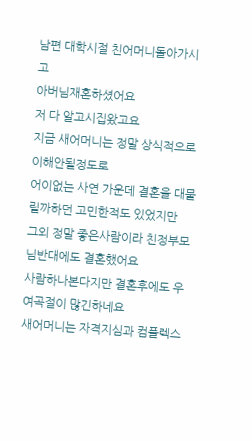남편 대학시절 친어머니돌아가시고
아버님재혼하셨어요
저 다 알고시집왔고요
지금 새어머니는 정말 상식적으로 이해안될정도로
어이없는 사연 가운데 결혼을 대물릴까하던 고민한적도 있었지만
그외 정말 좋은사람이라 친정부모님반대에도 결혼했어요
사람하나본다지만 결혼후에도 우여곡절이 많긴하네요
새어머니는 자격지심과 컴플렉스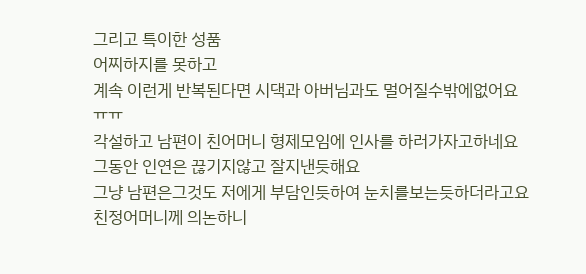그리고 특이한 성품
어찌하지를 못하고
계속 이런게 반복된다면 시댁과 아버님과도 멀어질수밖에없어요
ㅠㅠ
각설하고 남편이 친어머니 형제모임에 인사를 하러가자고하네요
그동안 인연은 끊기지않고 잘지낸듯해요
그냥 남편은그것도 저에게 부담인듯하여 눈치를보는듯하더라고요
친정어머니께 의논하니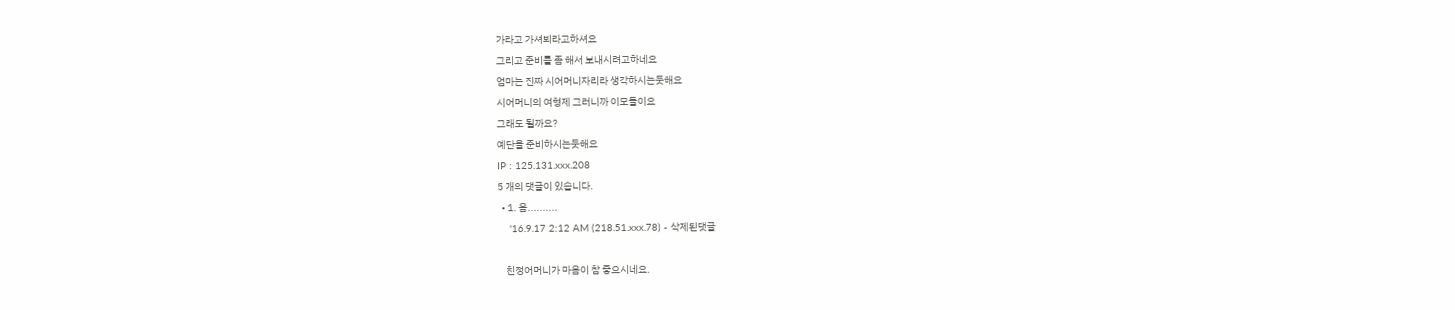가라고 가셔뵈라고하셔요
그리고 준비를 좀 해서 보내시려고하네요
엄마는 진짜 시어머니자리라 생각하시는듯해요
시어머니의 여형제 그러니까 이모들이요
그래도 될까요?
예단을 준비하시는듯해요
IP : 125.131.xxx.208
5 개의 댓글이 있습니다.
  • 1. 음..........
    '16.9.17 2:12 AM (218.51.xxx.78) - 삭제된댓글

    친정어머니가 마음이 참 좋으시네요.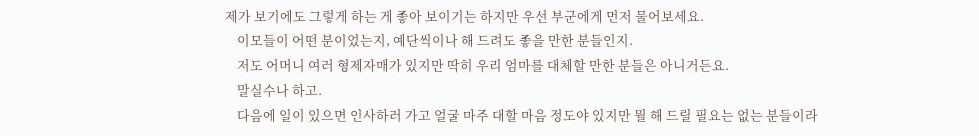제가 보기에도 그렇게 하는 게 좋아 보이기는 하지만 우선 부군에게 먼저 물어보세요.
    이모들이 어떤 분이었는지, 예단씩이나 해 드려도 좋을 만한 분들인지.
    저도 어머니 여러 형제자매가 있지만 딱히 우리 엄마를 대체할 만한 분들은 아니거든요.
    말실수나 하고.
    다음에 일이 있으면 인사하러 가고 얼굴 마주 대할 마음 정도야 있지만 뭘 해 드릴 필요는 없는 분들이라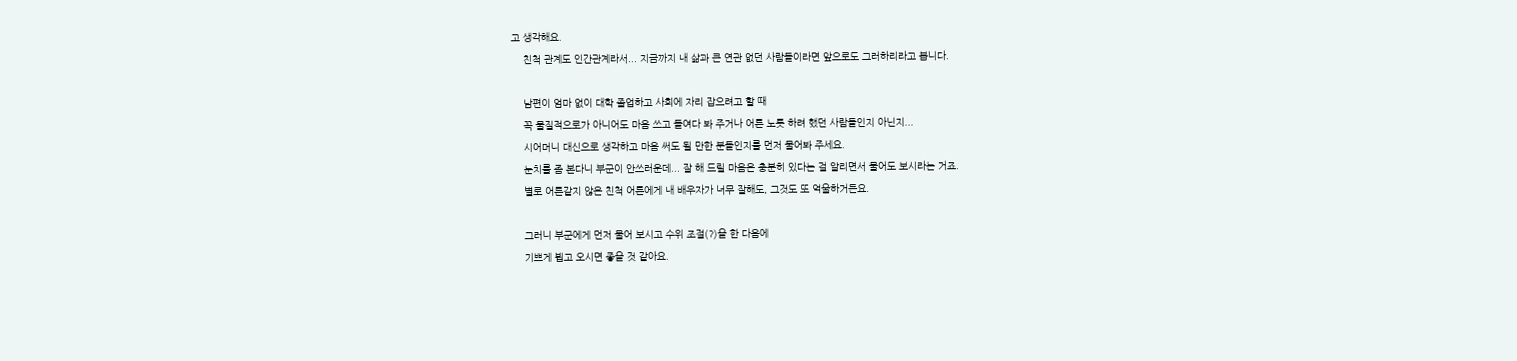고 생각해요.
    친척 관계도 인간관계라서... 지금까지 내 삶과 큰 연관 없던 사람들이라면 앞으로도 그러하리라고 봅니다.

    남편이 엄마 없이 대학 졸업하고 사회에 자리 잡으려고 할 때
    꼭 물질적으로가 아니어도 마음 쓰고 들여다 봐 주거나 어른 노릇 하려 했던 사람들인지 아닌지...
    시어머니 대신으로 생각하고 마음 써도 될 만한 분들인지를 먼저 물어봐 주세요.
    눈치를 좀 본다니 부군이 안쓰러운데... 잘 해 드릴 마음은 충분히 있다는 걸 알리면서 물어도 보시라는 거죠.
    별로 어른같지 않은 친척 어른에게 내 배우자가 너무 잘해도, 그것도 또 억울하거든요.

    그러니 부군에게 먼저 물어 보시고 수위 조절(?)을 한 다음에
    기쁘게 뵙고 오시면 좋을 것 같아요.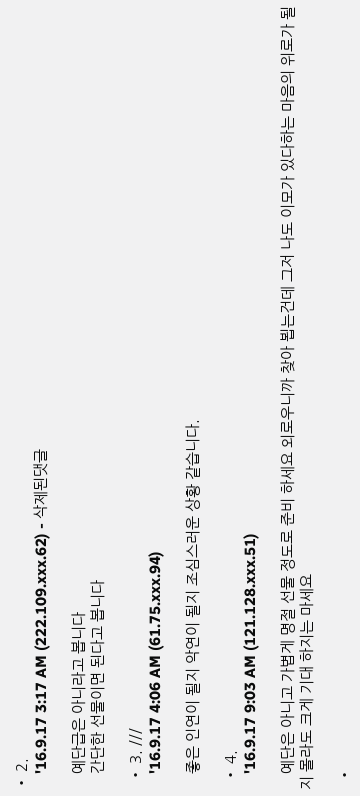• 2.
    '16.9.17 3:17 AM (222.109.xxx.62) - 삭제된댓글

    예단급은 아니라고 봅니다
    간단한 선물이면 된다고 봅니다

  • 3. ///
    '16.9.17 4:06 AM (61.75.xxx.94)

    좋은 인연이 될지 악연이 될지 조심스러운 상황 같습니다.

  • 4.
    '16.9.17 9:03 AM (121.128.xxx.51)

    예단은 아니고 가볍게 명절 선물 정도로 준비 하세요 외로우니까 찾아 뵙는건데 그저 나도 이모가 있다하는 마음의 위로가 될지 몰라도 크게 기대 하지는 마세요

  •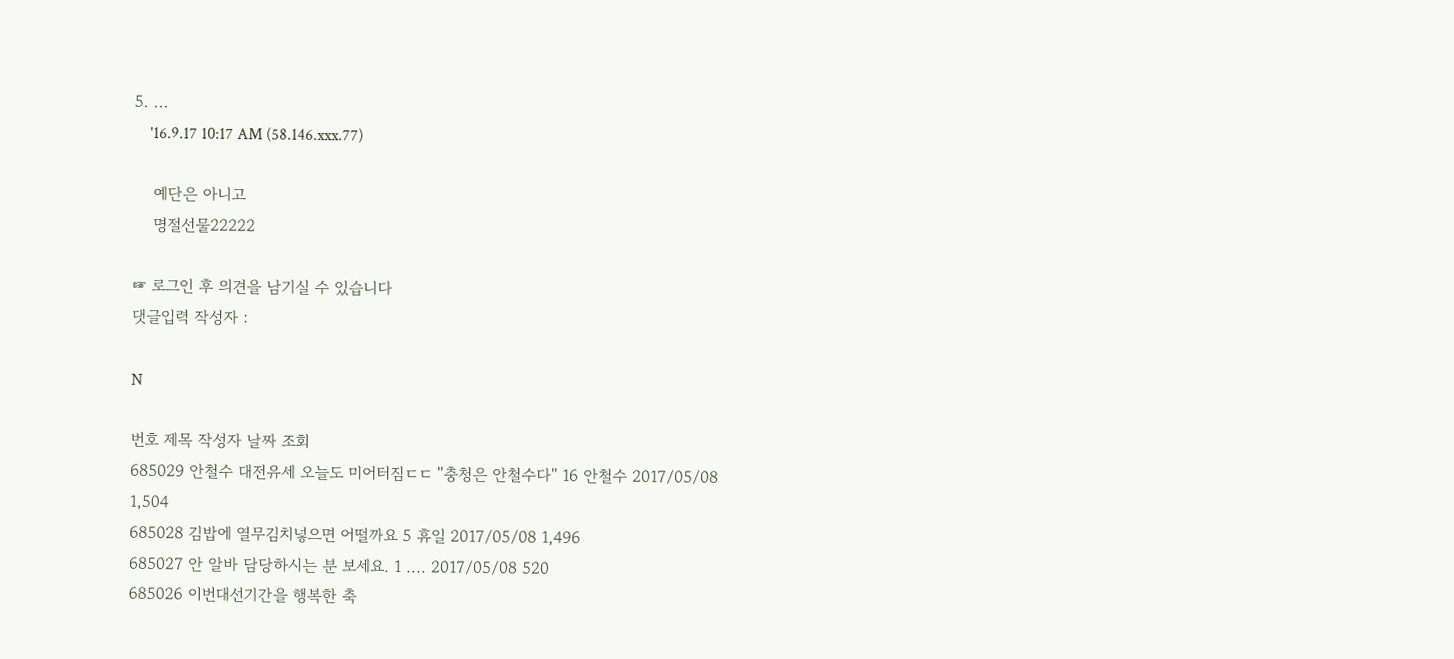5. ...
    '16.9.17 10:17 AM (58.146.xxx.77)

    예단은 아니고
    명절선물22222

☞ 로그인 후 의견을 남기실 수 있습니다
댓글입력 작성자 :

N

번호 제목 작성자 날짜 조회
685029 안철수 대전유세 오늘도 미어터짐ㄷㄷ ''충청은 안철수다'' 16 안철수 2017/05/08 1,504
685028 김밥에 열무김치넣으면 어떨까요 5 휴일 2017/05/08 1,496
685027 안 알바 담당하시는 분 보세요. 1 .... 2017/05/08 520
685026 이번대선기간을 행복한 축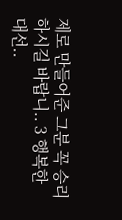제로 만들어준 그분 꼭 승리하시길 바랍니.. 3 행복한 대선..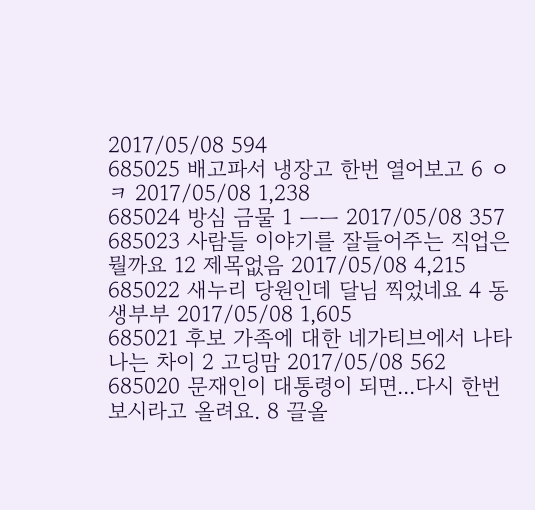2017/05/08 594
685025 배고파서 냉장고 한번 열어보고 6 ㅇㅋ 2017/05/08 1,238
685024 방심 금물 1 ㅡㅡ 2017/05/08 357
685023 사람들 이야기를 잘들어주는 직업은 뭘까요 12 제목없음 2017/05/08 4,215
685022 새누리 당원인데 달님 찍었네요 4 동생부부 2017/05/08 1,605
685021 후보 가족에 대한 네가티브에서 나타나는 차이 2 고딩맘 2017/05/08 562
685020 문재인이 대통령이 되면...다시 한번 보시라고 올려요. 8 끌올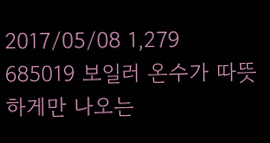2017/05/08 1,279
685019 보일러 온수가 따뜻하게만 나오는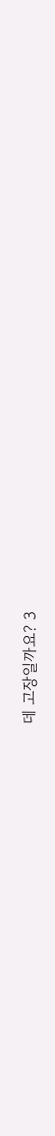데 고장일까요? 3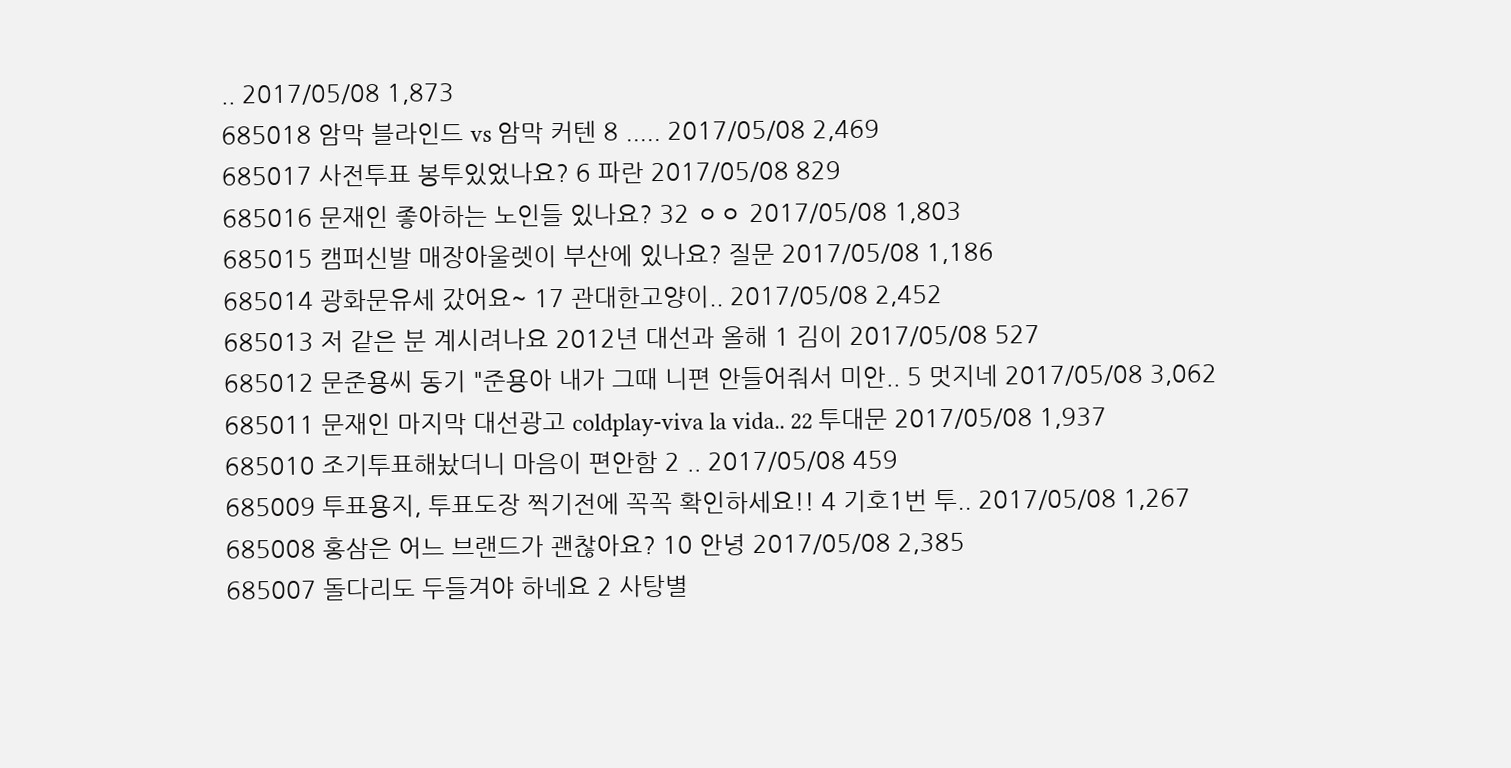.. 2017/05/08 1,873
685018 암막 블라인드 vs 암막 커텐 8 ..... 2017/05/08 2,469
685017 사전투표 봉투있었나요? 6 파란 2017/05/08 829
685016 문재인 좋아하는 노인들 있나요? 32 ㅇㅇ 2017/05/08 1,803
685015 캠퍼신발 매장아울렛이 부산에 있나요? 질문 2017/05/08 1,186
685014 광화문유세 갔어요~ 17 관대한고양이.. 2017/05/08 2,452
685013 저 같은 분 계시려나요 2012년 대선과 올해 1 김이 2017/05/08 527
685012 문준용씨 동기 "준용아 내가 그때 니편 안들어줘서 미안.. 5 멋지네 2017/05/08 3,062
685011 문재인 마지막 대선광고 coldplay-viva la vida.. 22 투대문 2017/05/08 1,937
685010 조기투표해놨더니 마음이 편안함 2 .. 2017/05/08 459
685009 투표용지, 투표도장 찍기전에 꼭꼭 확인하세요!! 4 기호1번 투.. 2017/05/08 1,267
685008 홍삼은 어느 브랜드가 괜찮아요? 10 안녕 2017/05/08 2,385
685007 돌다리도 두들겨야 하네요 2 사탕별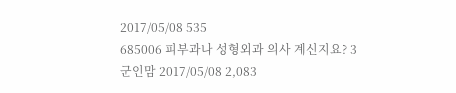2017/05/08 535
685006 피부과나 성형외과 의사 계신지요? 3 군인맘 2017/05/08 2,083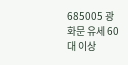685005 광화문 유세 60대 이상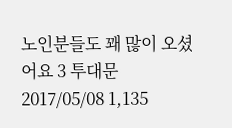노인분들도 꽤 많이 오셨어요 3 투대문 2017/05/08 1,135